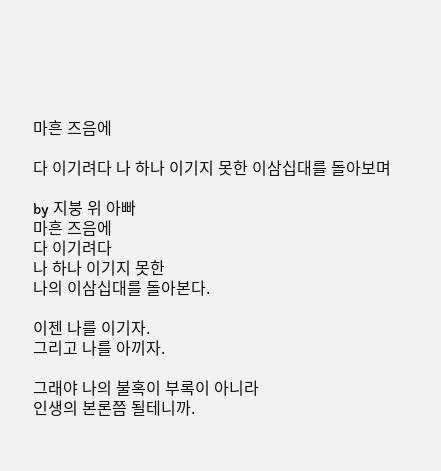마흔 즈음에

다 이기려다 나 하나 이기지 못한 이삼십대를 돌아보며

by 지붕 위 아빠
마흔 즈음에
다 이기려다
나 하나 이기지 못한
나의 이삼십대를 돌아본다.

이젠 나를 이기자.
그리고 나를 아끼자.

그래야 나의 불혹이 부록이 아니라
인생의 본론쯤 될테니까.